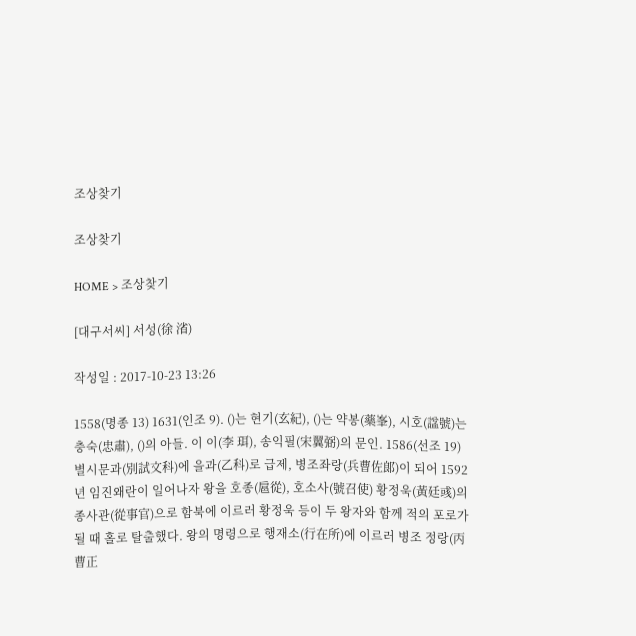조상찾기

조상찾기

HOME > 조상찾기

[대구서씨] 서성(徐 渻)

작성일 : 2017-10-23 13:26

1558(명종 13) 1631(인조 9). ()는 현기(玄紀), ()는 약봉(藥峯), 시호(諡號)는 충숙(忠肅), ()의 아들. 이 이(李 珥), 송익필(宋翼弼)의 문인. 1586(선조 19) 별시문과(別試文科)에 을과(乙科)로 급제, 병조좌랑(兵曹佐郞)이 되어 1592년 임진왜란이 일어나자 왕을 호종(扈從), 호소사(號召使) 황정욱(黃廷彧)의 종사관(從事官)으로 함북에 이르러 황정욱 등이 두 왕자와 함께 적의 포로가 될 때 홀로 탈출했다. 왕의 명령으로 행재소(行在所)에 이르러 병조 정랑(丙曹正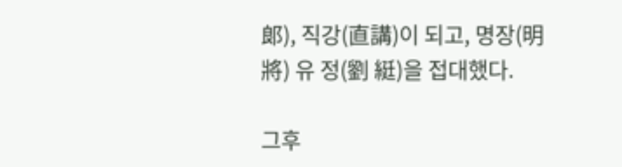郞), 직강(直講)이 되고, 명장(明將) 유 정(劉 綎)을 접대했다.

그후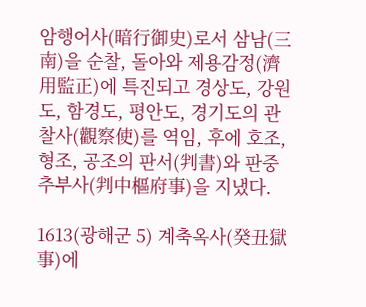암행어사(暗行御史)로서 삼남(三南)을 순찰, 돌아와 제용감정(濟用監正)에 특진되고 경상도, 강원도, 함경도, 평안도, 경기도의 관찰사(觀察使)를 역임, 후에 호조, 형조, 공조의 판서(判書)와 판중추부사(判中樞府事)을 지냈다.

1613(광해군 5) 계축옥사(癸丑獄事)에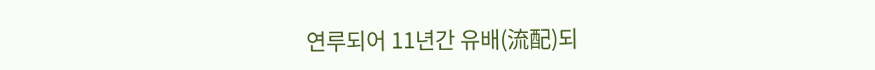연루되어 11년간 유배(流配)되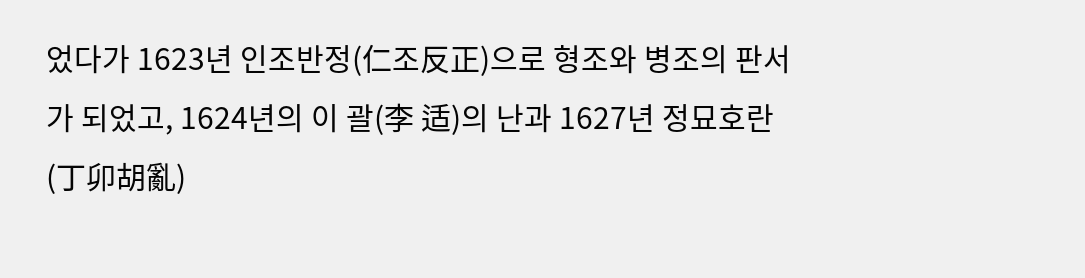었다가 1623년 인조반정(仁조反正)으로 형조와 병조의 판서가 되었고, 1624년의 이 괄(李 适)의 난과 1627년 정묘호란(丁卯胡亂)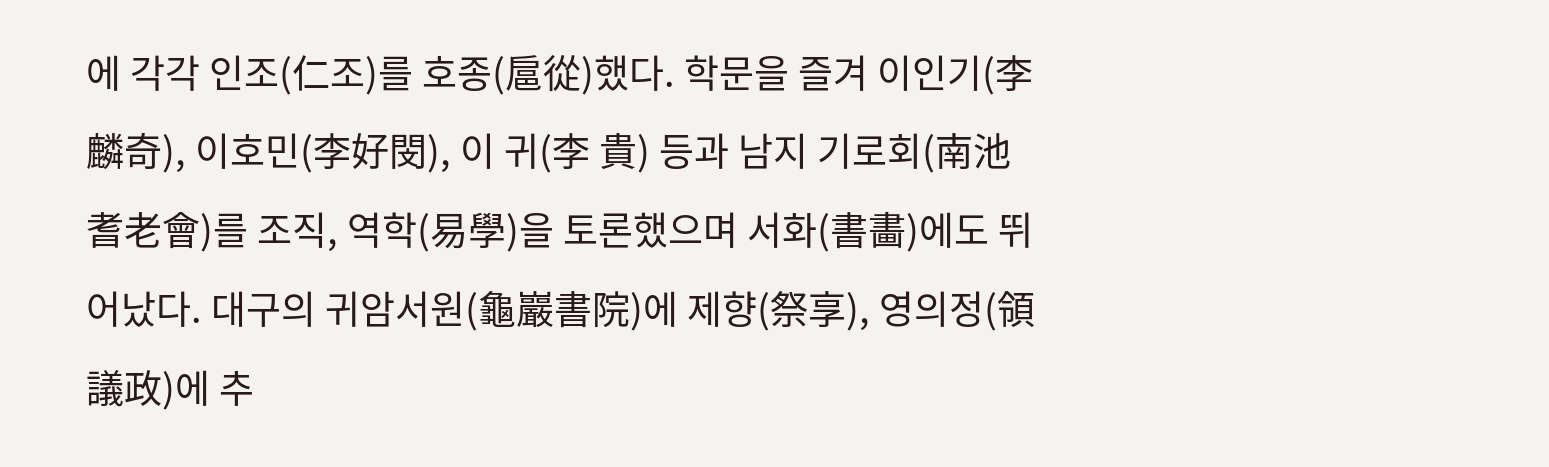에 각각 인조(仁조)를 호종(扈從)했다. 학문을 즐겨 이인기(李麟奇), 이호민(李好閔), 이 귀(李 貴) 등과 남지 기로회(南池耆老會)를 조직, 역학(易學)을 토론했으며 서화(書畵)에도 뛰어났다. 대구의 귀암서원(龜巖書院)에 제향(祭享), 영의정(領議政)에 추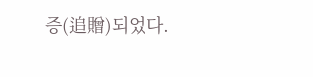증(追贈)되었다.